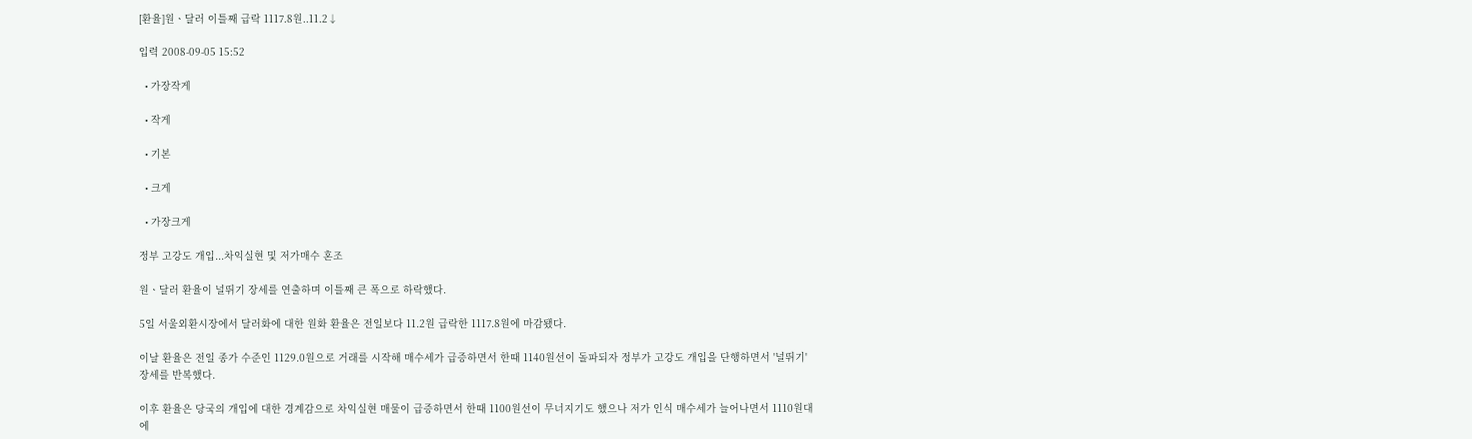[환율]원ㆍ달러 이틀째 급락 1117.8원..11.2↓

입력 2008-09-05 15:52

  • 가장작게

  • 작게

  • 기본

  • 크게

  • 가장크게

정부 고강도 개입...차익실현 및 저가매수 혼조

원ㆍ달러 환율이 널뛰기 장세를 연출하며 이틀째 큰 폭으로 하락했다.

5일 서울외환시장에서 달러화에 대한 원화 환율은 전일보다 11.2원 급락한 1117.8원에 마감됐다.

이날 환율은 전일 종가 수준인 1129.0원으로 거래를 시작해 매수세가 급증하면서 한때 1140원선이 돌파되자 정부가 고강도 개입을 단행하면서 '널뛰기' 장세를 반복했다.

이후 환율은 당국의 개입에 대한 경계감으로 차익실현 매물이 급증하면서 한때 1100원선이 무너지기도 했으나 저가 인식 매수세가 늘어나면서 1110원대에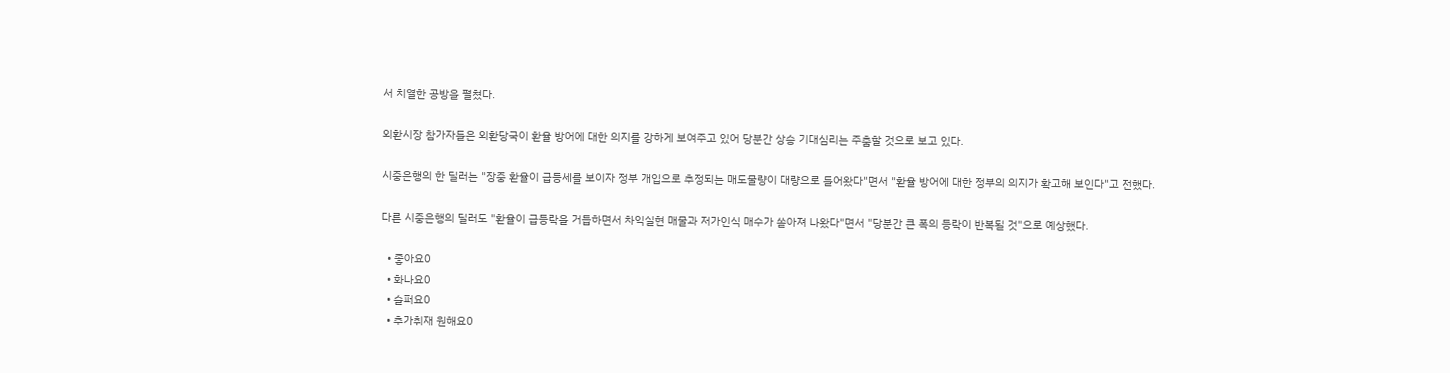서 치열한 공방을 펼쳤다.

외환시장 참가자들은 외환당국이 환율 방어에 대한 의지를 강하게 보여주고 있어 당분간 상승 기대심리는 주춤할 것으로 보고 있다.

시중은행의 한 딜러는 "장중 환율이 급등세를 보이자 정부 개입으로 추정되는 매도물량이 대량으로 들어왔다"면서 "환율 방어에 대한 정부의 의지가 확고해 보인다"고 전했다.

다른 시중은행의 딜러도 "환율이 급등락을 거듭하면서 차익실현 매물과 저가인식 매수가 쏟아져 나왔다"면서 "당분간 큰 폭의 등락이 반복될 것"으로 예상했다.

  • 좋아요0
  • 화나요0
  • 슬퍼요0
  • 추가취재 원해요0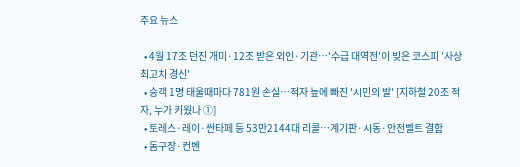주요 뉴스

  • 4월 17조 던진 개미·12조 받은 외인·기관…'수급 대역전'이 빚은 코스피 '사상 최고치 경신'
  • 승객 1명 태울때마다 781원 손실…적자 늪에 빠진 '시민의 발' [지하철 20조 적자, 누가 키웠나 ①]
  • 토레스·레이·싼타페 등 53만2144대 리콜…계기판·시동·안전벨트 결함
  • 돔구장·컨벤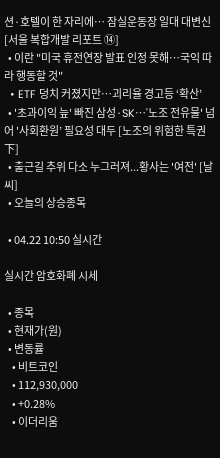션·호텔이 한 자리에… 잠실운동장 일대 대변신 [서울 복합개발 리포트 ⑭]
  • 이란 "미국 휴전연장 발표 인정 못해⋯국익 따라 행동할 것"
  • ETF 덩치 커졌지만…괴리율 경고등 ‘확산’
  • '초과이익 늪' 빠진 삼성·SK⋯'노조 전유물' 넘어 '사회환원’ 필요성 대두 [노조의 위험한 특권下]
  • 출근길 추위 다소 누그러져...황사는 '여전' [날씨]
  • 오늘의 상승종목

  • 04.22 10:50 실시간

실시간 암호화폐 시세

  • 종목
  • 현재가(원)
  • 변동률
    • 비트코인
    • 112,930,000
    • +0.28%
    • 이더리움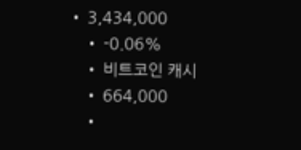• 3,434,000
    • -0.06%
    • 비트코인 캐시
    • 664,000
    •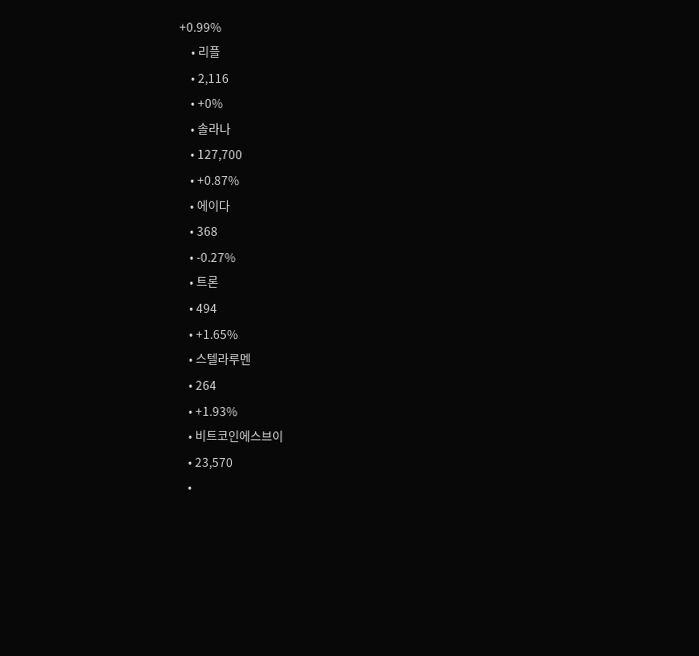+0.99%
    • 리플
    • 2,116
    • +0%
    • 솔라나
    • 127,700
    • +0.87%
    • 에이다
    • 368
    • -0.27%
    • 트론
    • 494
    • +1.65%
    • 스텔라루멘
    • 264
    • +1.93%
    • 비트코인에스브이
    • 23,570
    •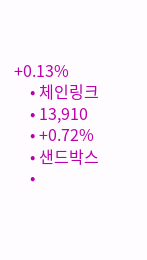+0.13%
    • 체인링크
    • 13,910
    • +0.72%
    • 샌드박스
    •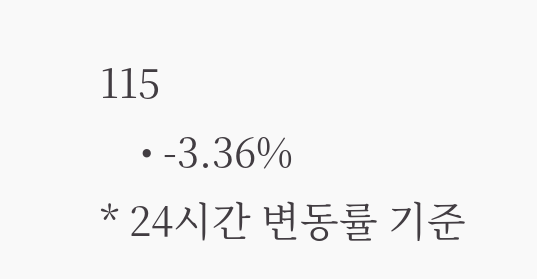115
    • -3.36%
* 24시간 변동률 기준